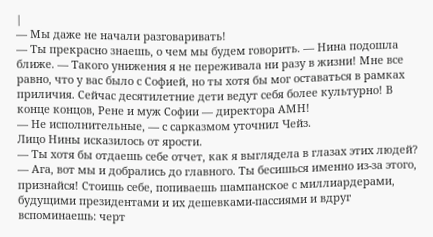|
— Мы даже не начали разговаривать!
— Ты прекрасно знаешь, о чем мы будем говорить. — Нина подошла ближе. — Такого унижения я не переживала ни разу в жизни! Мне все равно, что у вас было с Софией, но ты хотя бы мог оставаться в рамках приличия. Сейчас десятилетние дети ведут себя более культурно! В конце концов, Рене и муж Софии — директора АМН!
— Не исполнительные, — с сарказмом уточнил Чейз.
Лицо Нины исказилось от ярости.
— Ты хотя бы отдаешь себе отчет, как я выглядела в глазах этих людей?
— Ага, вот мы и добрались до главного. Ты бесишься именно из-за этого, признайся! Стоишь себе, попиваешь шампанское с миллиардерами, будущими президентами и их дешевками-пассиями и вдруг вспоминаешь: черт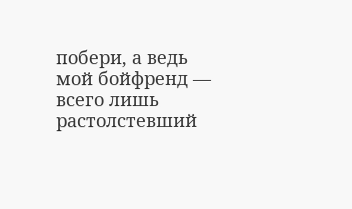побери, а ведь мой бойфренд — всего лишь растолстевший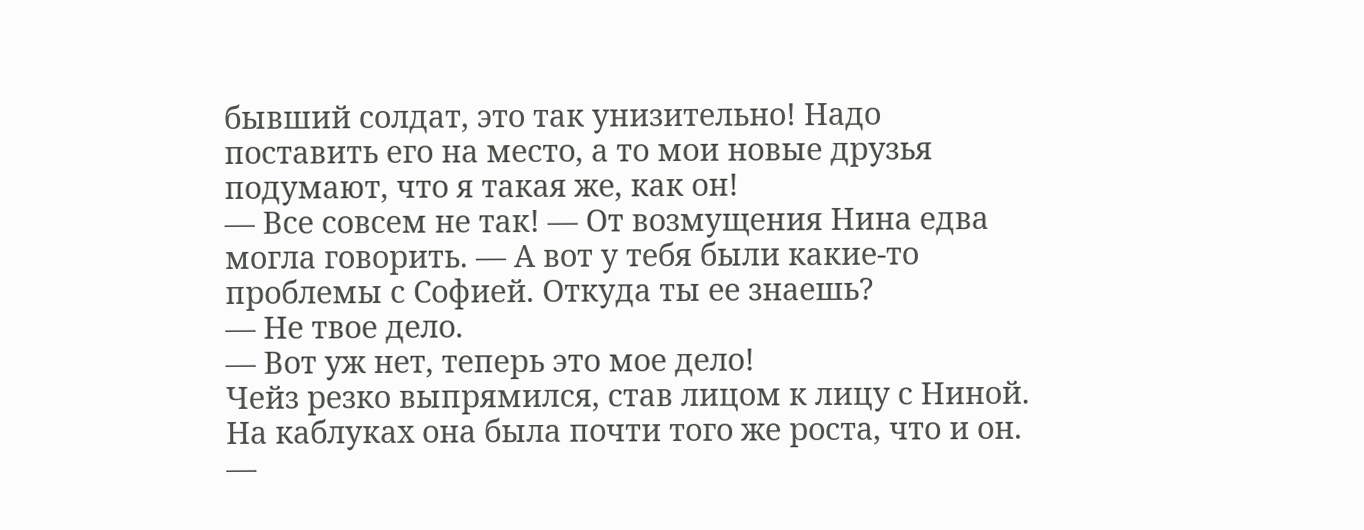бывший солдат, это так унизительно! Надо поставить его на место, а то мои новые друзья подумают, что я такая же, как он!
— Все совсем не так! — От возмущения Нина едва могла говорить. — А вот у тебя были какие-то проблемы с Софией. Откуда ты ее знаешь?
— Не твое дело.
— Вот уж нет, теперь это мое дело!
Чейз резко выпрямился, став лицом к лицу с Ниной. На каблуках она была почти того же роста, что и он.
—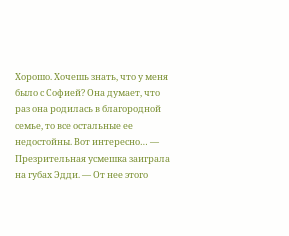Хорошо. Хочешь знать, что у меня было с Софией? Она думает, что раз она родилась в благородной семье, то все остальные ее недостойны. Вот интересно… — Презрительная усмешка заиграла на губах Эдди. — От нее этого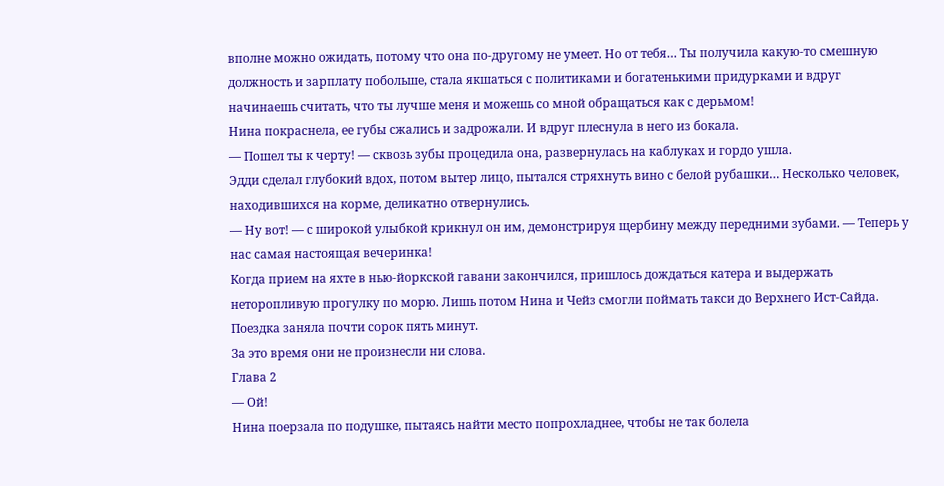вполне можно ожидать, потому что она по-другому не умеет. Но от тебя… Ты получила какую-то смешную должность и зарплату побольше, стала якшаться с политиками и богатенькими придурками и вдруг начинаешь считать, что ты лучше меня и можешь со мной обращаться как с дерьмом!
Нина покраснела, ее губы сжались и задрожали. И вдруг плеснула в него из бокала.
— Пошел ты к черту! — сквозь зубы процедила она, развернулась на каблуках и гордо ушла.
Эдди сделал глубокий вдох, потом вытер лицо, пытался стряхнуть вино с белой рубашки… Несколько человек, находившихся на корме, деликатно отвернулись.
— Ну вот! — с широкой улыбкой крикнул он им, демонстрируя щербину между передними зубами. — Теперь у нас самая настоящая вечеринка!
Когда прием на яхте в нью-йоркской гавани закончился, пришлось дождаться катера и выдержать неторопливую прогулку по морю. Лишь потом Нина и Чейз смогли поймать такси до Верхнего Ист-Сайда. Поездка заняла почти сорок пять минут.
За это время они не произнесли ни слова.
Глава 2
— Ой!
Нина поерзала по подушке, пытаясь найти место попрохладнее, чтобы не так болела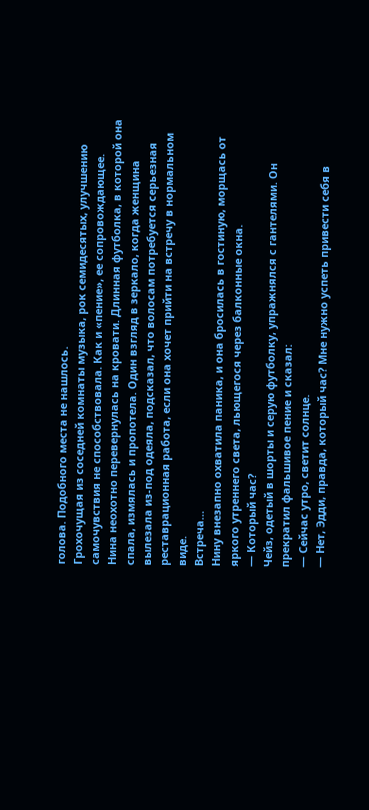голова. Подобного места не нашлось.
Грохочущая из соседней комнаты музыка, рок семидесятых, улучшению самочувствия не способствовала. Как и «пение», ее сопровождающее.
Нина неохотно перевернулась на кровати. Длинная футболка, в которой она спала, измялась и пропотела. Один взгляд в зеркало, когда женщина вылезала из-под одеяла, подсказал, что волосам потребуется серьезная реставрационная работа, если она хочет прийти на встречу в нормальном виде.
Встреча…
Нину внезапно охватила паника, и она бросилась в гостиную, морщась от яркого утреннего света, льющегося через балконные окна.
— Который час?
Чейз, одетый в шорты и серую футболку, упражнялся с гантелями. Он прекратил фальшивое пение и сказал:
— Сейчас утро, светит солнце.
— Нет, Эдди, правда, который час? Мне нужно успеть привести себя в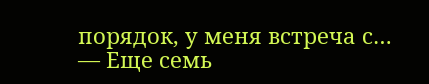порядок, у меня встреча с…
— Еще семь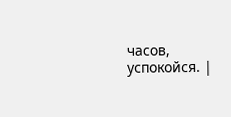часов, успокойся. |